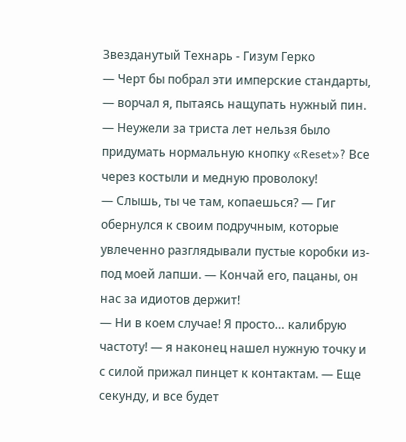Звезданутый Технарь - Гизум Герко
— Черт бы побрал эти имперские стандарты, — ворчал я, пытаясь нащупать нужный пин. — Неужели за триста лет нельзя было придумать нормальную кнопку «Reset»? Все через костыли и медную проволоку!
— Слышь, ты че там, копаешься? — Гиг обернулся к своим подручным, которые увлеченно разглядывали пустые коробки из-под моей лапши. — Кончай его, пацаны, он нас за идиотов держит!
— Ни в коем случае! Я просто… калибрую частоту! — я наконец нашел нужную точку и с силой прижал пинцет к контактам. — Еще секунду, и все будет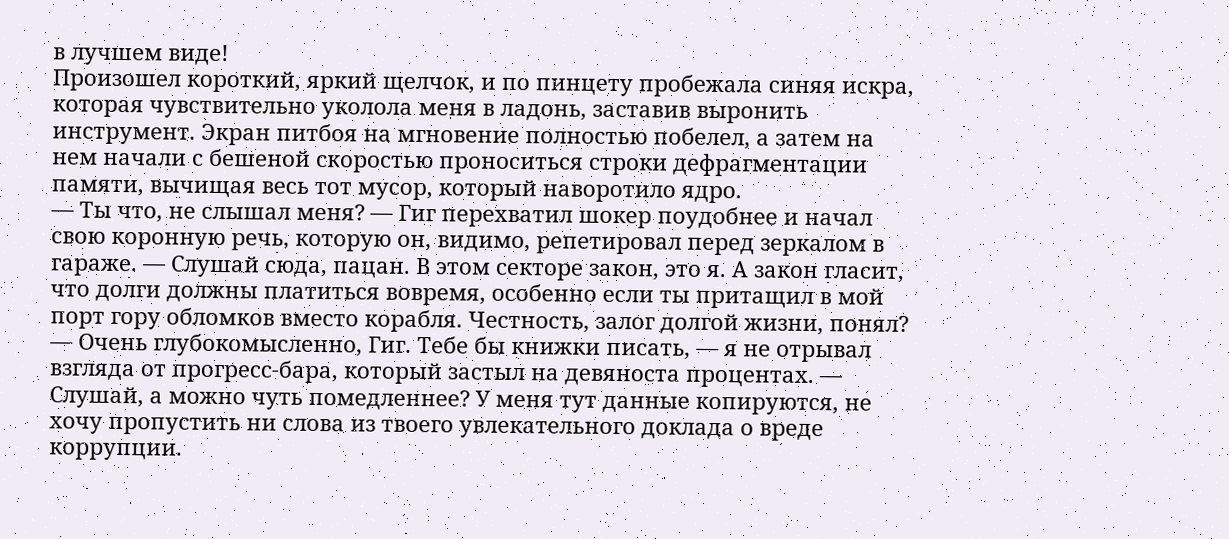в лучшем виде!
Произошел короткий, яркий щелчок, и по пинцету пробежала синяя искра, которая чувствительно уколола меня в ладонь, заставив выронить инструмент. Экран питбоя на мгновение полностью побелел, а затем на нем начали с бешеной скоростью проноситься строки дефрагментации памяти, вычищая весь тот мусор, который наворотило ядро.
— Ты что, не слышал меня? — Гиг перехватил шокер поудобнее и начал свою коронную речь, которую он, видимо, репетировал перед зеркалом в гараже. — Слушай сюда, пацан. В этом секторе закон, это я. А закон гласит, что долги должны платиться вовремя, особенно если ты притащил в мой порт гору обломков вместо корабля. Честность, залог долгой жизни, понял?
— Очень глубокомысленно, Гиг. Тебе бы книжки писать, — я не отрывал взгляда от прогресс-бара, который застыл на девяноста процентах. — Слушай, а можно чуть помедленнее? У меня тут данные копируются, не хочу пропустить ни слова из твоего увлекательного доклада о вреде коррупции.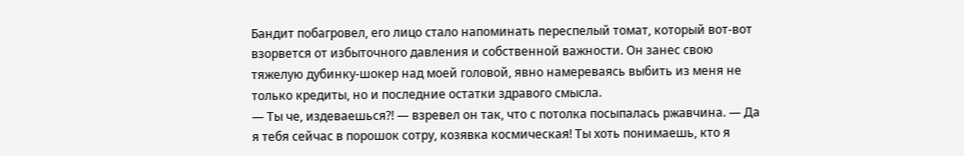Бандит побагровел, его лицо стало напоминать переспелый томат, который вот-вот взорвется от избыточного давления и собственной важности. Он занес свою тяжелую дубинку-шокер над моей головой, явно намереваясь выбить из меня не только кредиты, но и последние остатки здравого смысла.
— Ты че, издеваешься⁈ — взревел он так, что с потолка посыпалась ржавчина. — Да я тебя сейчас в порошок сотру, козявка космическая! Ты хоть понимаешь, кто я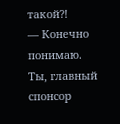такой⁈
— Конечно понимаю. Ты, главный спонсор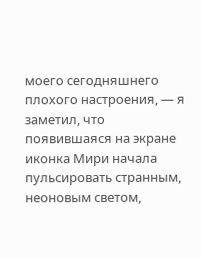моего сегодняшнего плохого настроения, — я заметил, что появившаяся на экране иконка Мири начала пульсировать странным, неоновым светом,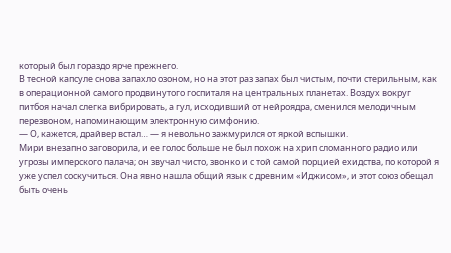который был гораздо ярче прежнего.
В тесной капсуле снова запахло озоном, но на этот раз запах был чистым, почти стерильным, как в операционной самого продвинутого госпиталя на центральных планетах. Воздух вокруг питбоя начал слегка вибрировать, а гул, исходивший от нейроядра, сменился мелодичным перезвоном, напоминающим электронную симфонию.
— О, кажется, драйвер встал… — я невольно зажмурился от яркой вспышки.
Мири внезапно заговорила, и ее голос больше не был похож на хрип сломанного радио или угрозы имперского палача; он звучал чисто, звонко и с той самой порцией ехидства, по которой я уже успел соскучиться. Она явно нашла общий язык с древним «Иджисом», и этот союз обещал быть очень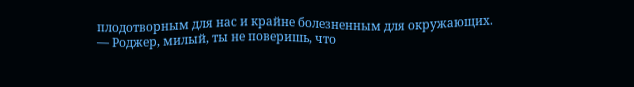плодотворным для нас и крайне болезненным для окружающих.
— Роджер, милый, ты не поверишь, что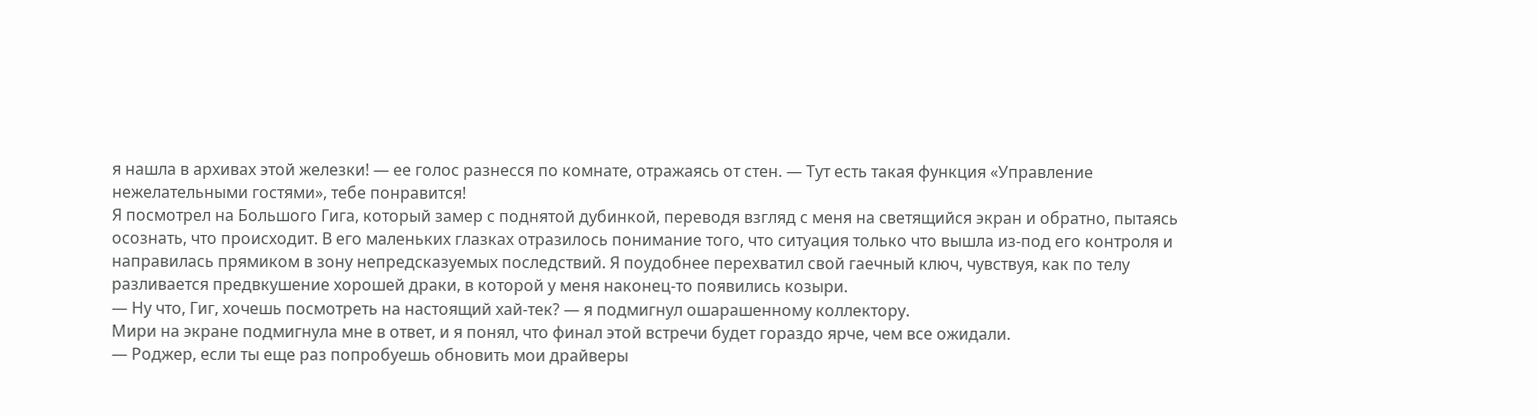я нашла в архивах этой железки! — ее голос разнесся по комнате, отражаясь от стен. — Тут есть такая функция «Управление нежелательными гостями», тебе понравится!
Я посмотрел на Большого Гига, который замер с поднятой дубинкой, переводя взгляд с меня на светящийся экран и обратно, пытаясь осознать, что происходит. В его маленьких глазках отразилось понимание того, что ситуация только что вышла из-под его контроля и направилась прямиком в зону непредсказуемых последствий. Я поудобнее перехватил свой гаечный ключ, чувствуя, как по телу разливается предвкушение хорошей драки, в которой у меня наконец-то появились козыри.
— Ну что, Гиг, хочешь посмотреть на настоящий хай-тек? — я подмигнул ошарашенному коллектору.
Мири на экране подмигнула мне в ответ, и я понял, что финал этой встречи будет гораздо ярче, чем все ожидали.
— Роджер, если ты еще раз попробуешь обновить мои драйверы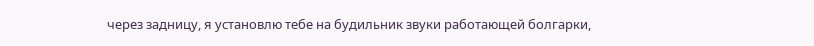через задницу, я установлю тебе на будильник звуки работающей болгарки,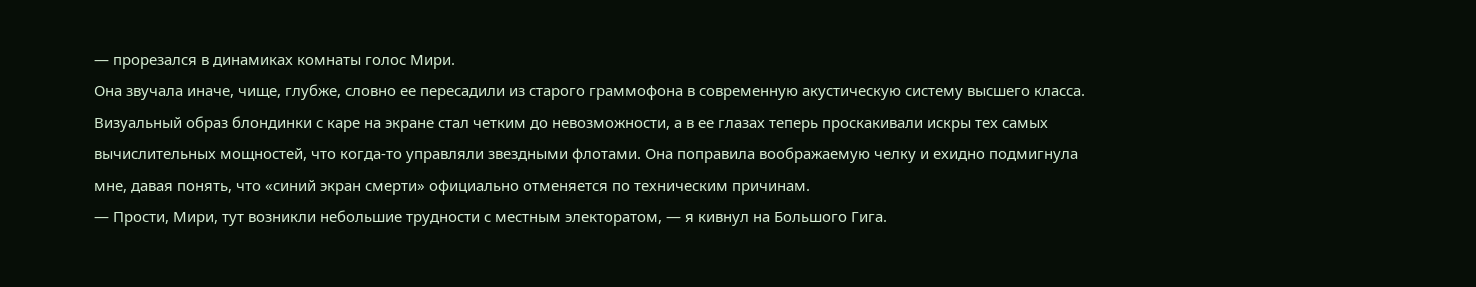— прорезался в динамиках комнаты голос Мири.
Она звучала иначе, чище, глубже, словно ее пересадили из старого граммофона в современную акустическую систему высшего класса. Визуальный образ блондинки с каре на экране стал четким до невозможности, а в ее глазах теперь проскакивали искры тех самых вычислительных мощностей, что когда-то управляли звездными флотами. Она поправила воображаемую челку и ехидно подмигнула мне, давая понять, что «синий экран смерти» официально отменяется по техническим причинам.
— Прости, Мири, тут возникли небольшие трудности с местным электоратом, — я кивнул на Большого Гига.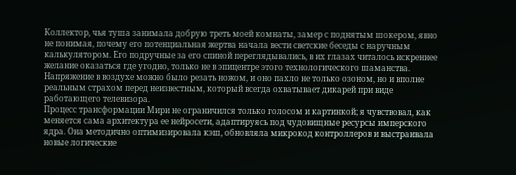Коллектор, чья туша занимала добрую треть моей комнаты, замер с поднятым шокером, явно не понимая, почему его потенциальная жертва начала вести светские беседы с наручным калькулятором. Его подручные за его спиной переглядывались, в их глазах читалось искреннее желание оказаться где угодно, только не в эпицентре этого технологического шаманства. Напряжение в воздухе можно было резать ножом, и оно пахло не только озоном, но и вполне реальным страхом перед неизвестным, который всегда охватывает дикарей при виде работающего телевизора.
Процесс трансформации Мири не ограничился только голосом и картинкой; я чувствовал, как меняется сама архитектура ее нейросети, адаптируясь под чудовищные ресурсы имперского ядра. Она методично оптимизировала кэш, обновляла микрокод контроллеров и выстраивала новые логические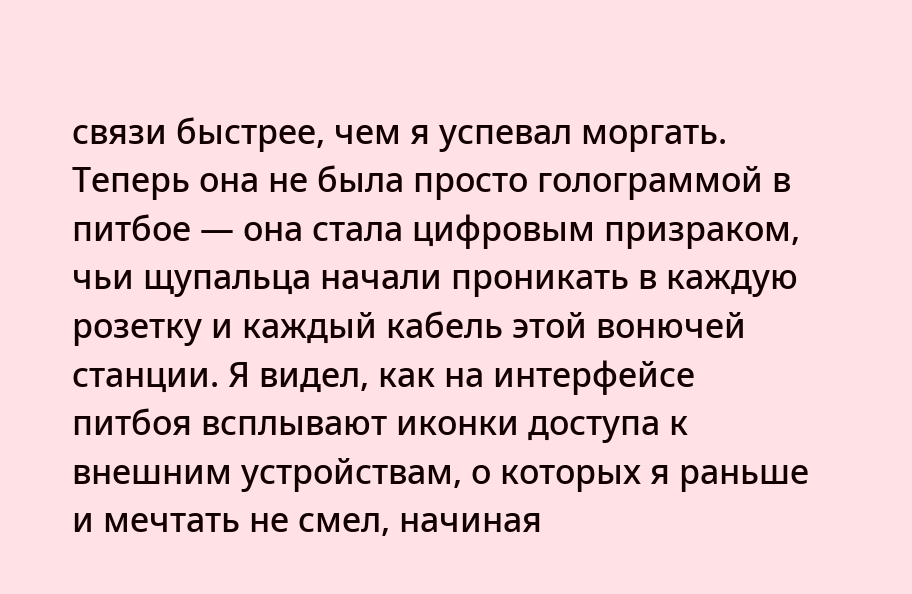связи быстрее, чем я успевал моргать. Теперь она не была просто голограммой в питбое — она стала цифровым призраком, чьи щупальца начали проникать в каждую розетку и каждый кабель этой вонючей станции. Я видел, как на интерфейсе питбоя всплывают иконки доступа к внешним устройствам, о которых я раньше и мечтать не смел, начиная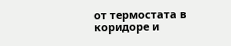от термостата в коридоре и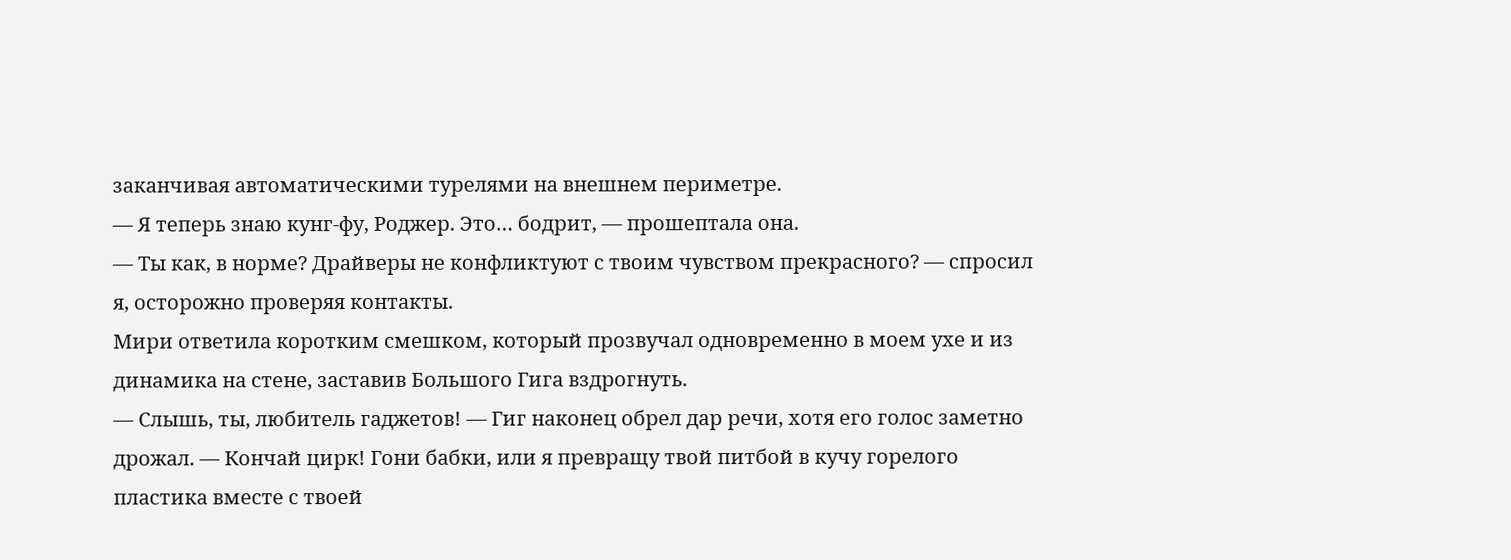заканчивая автоматическими турелями на внешнем периметре.
— Я теперь знаю кунг-фу, Роджер. Это… бодрит, — прошептала она.
— Ты как, в норме? Драйверы не конфликтуют с твоим чувством прекрасного? — спросил я, осторожно проверяя контакты.
Мири ответила коротким смешком, который прозвучал одновременно в моем ухе и из динамика на стене, заставив Большого Гига вздрогнуть.
— Слышь, ты, любитель гаджетов! — Гиг наконец обрел дар речи, хотя его голос заметно дрожал. — Кончай цирк! Гони бабки, или я превращу твой питбой в кучу горелого пластика вместе с твоей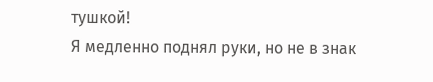тушкой!
Я медленно поднял руки, но не в знак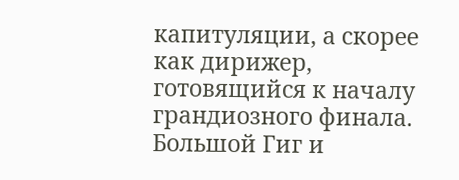капитуляции, а скорее как дирижер, готовящийся к началу грандиозного финала. Большой Гиг и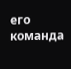его команда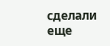сделали еще